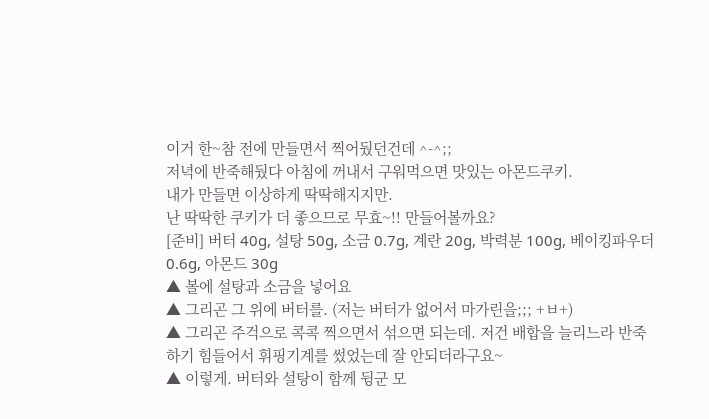이거 한~참 전에 만들면서 찍어뒀던건데 ^-^;;
저녁에 반죽해뒀다 아침에 꺼내서 구워먹으면 맛있는 아몬드쿠키.
내가 만들면 이상하게 딱딱해지지만.
난 딱딱한 쿠키가 더 좋으므로 무효~!! 만들어볼까요?
[준비] 버터 40g, 설탕 50g, 소금 0.7g, 계란 20g, 박력분 100g, 베이킹파우더 0.6g, 아몬드 30g
▲ 볼에 설탕과 소금을 넣어요
▲ 그리곤 그 위에 버터를. (저는 버터가 없어서 마가린을;;; +ㅂ+)
▲ 그리곤 주걱으로 콕콕 찍으면서 섞으면 되는데. 저건 배합을 늘리느라 반죽하기 힘들어서 휘핑기계를 썼었는데 잘 안되더라구요~
▲ 이렇게. 버터와 설탕이 함께 뒹군 모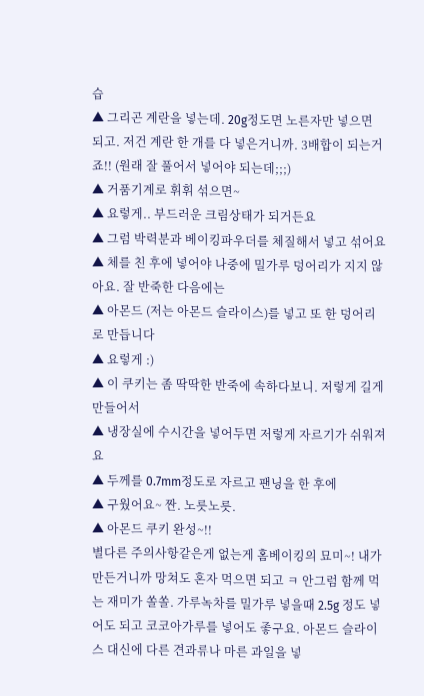습
▲ 그리곤 계란을 넣는데. 20g정도면 노른자만 넣으면 되고. 저건 계란 한 개를 다 넣은거니까. 3배합이 되는거죠!! (원래 잘 풀어서 넣어야 되는데;;;)
▲ 거품기계로 휘휘 섞으면~
▲ 요렇게.. 부드러운 크림상태가 되거든요
▲ 그럼 박력분과 베이킹파우더를 체질해서 넣고 섞어요
▲ 체를 친 후에 넣어야 나중에 밀가루 덩어리가 지지 않아요. 잘 반죽한 다음에는
▲ 아몬드 (저는 아몬드 슬라이스)를 넣고 또 한 덩어리로 만듭니다
▲ 요렇게 :)
▲ 이 쿠키는 좀 딱딱한 반죽에 속하다보니. 저렇게 길게 만들어서
▲ 냉장실에 수시간을 넣어두면 저렇게 자르기가 쉬워져요
▲ 두께를 0.7mm정도로 자르고 팬닝을 한 후에
▲ 구웠어요~ 짠. 노릇노릇.
▲ 아몬드 쿠키 완성~!!
별다른 주의사항같은게 없는게 홈베이킹의 묘미~! 내가 만든거니까 망쳐도 혼자 먹으면 되고 ㅋ 안그럼 함께 먹는 재미가 쏠쏠. 가루녹차를 밀가루 넣을때 2.5g 정도 넣어도 되고 코코아가루를 넣어도 좋구요. 아몬드 슬라이스 대신에 다른 견과류나 마른 과일을 넣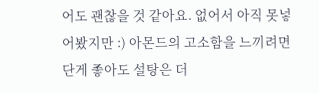어도 괜찮을 것 같아요. 없어서 아직 못넣어봤지만 :) 아몬드의 고소함을 느끼려면 단게 좋아도 설탕은 더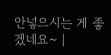안넣으시는 게 좋겠네요~ |